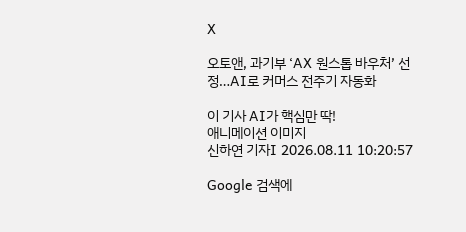X

오토앤, 과기부 ‘AX 원스톱 바우처’ 선정…AI로 커머스 전주기 자동화

이 기사 AI가 핵심만 딱!
애니메이션 이미지
신하연 기자I 2026.08.11 10:20:57

Google 검색에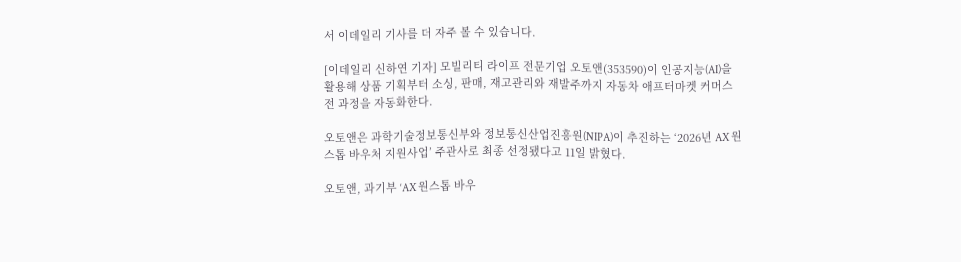서 이데일리 기사를 더 자주 볼 수 있습니다.

[이데일리 신하연 기자] 모빌리티 라이프 전문기업 오토앤(353590)이 인공지능(AI)을 활용해 상품 기획부터 소싱, 판매, 재고관리와 재발주까지 자동차 애프터마켓 커머스 전 과정을 자동화한다.

오토앤은 과학기술정보통신부와 정보통신산업진흥원(NIPA)이 추진하는 ‘2026년 AX 원스톱 바우처 지원사업’ 주관사로 최종 선정됐다고 11일 밝혔다.

오토앤, 과기부 ‘AX 원스톱 바우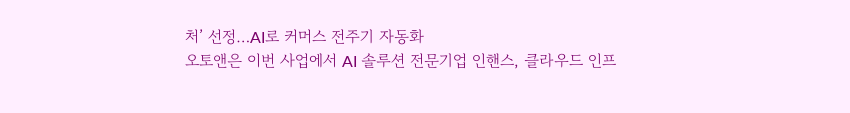처’ 선정…AI로 커머스 전주기 자동화
오토앤은 이번 사업에서 AI 솔루션 전문기업 인핸스, 클라우드 인프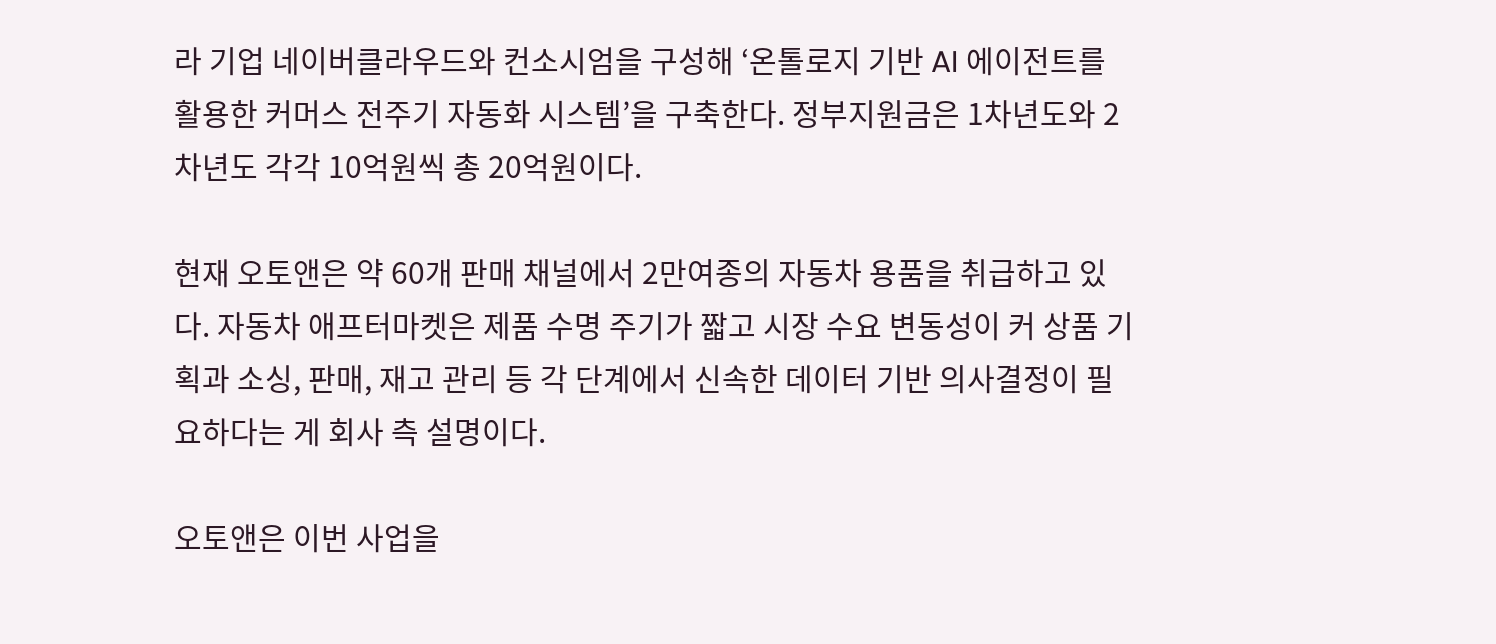라 기업 네이버클라우드와 컨소시엄을 구성해 ‘온톨로지 기반 AI 에이전트를 활용한 커머스 전주기 자동화 시스템’을 구축한다. 정부지원금은 1차년도와 2차년도 각각 10억원씩 총 20억원이다.

현재 오토앤은 약 60개 판매 채널에서 2만여종의 자동차 용품을 취급하고 있다. 자동차 애프터마켓은 제품 수명 주기가 짧고 시장 수요 변동성이 커 상품 기획과 소싱, 판매, 재고 관리 등 각 단계에서 신속한 데이터 기반 의사결정이 필요하다는 게 회사 측 설명이다.

오토앤은 이번 사업을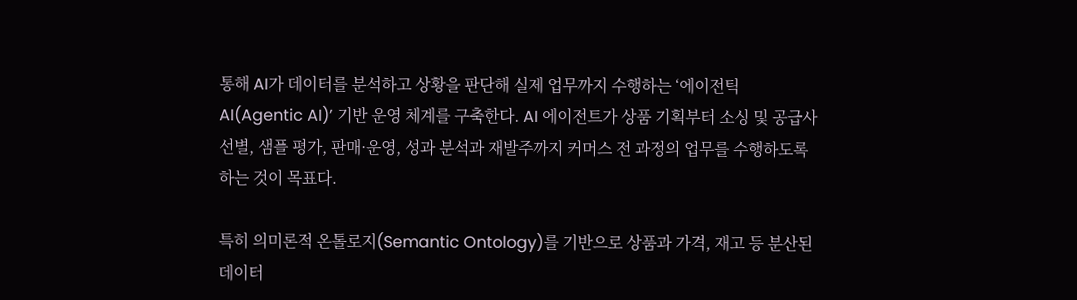통해 AI가 데이터를 분석하고 상황을 판단해 실제 업무까지 수행하는 ‘에이전틱 AI(Agentic AI)’ 기반 운영 체계를 구축한다. AI 에이전트가 상품 기획부터 소싱 및 공급사 선별, 샘플 평가, 판매·운영, 성과 분석과 재발주까지 커머스 전 과정의 업무를 수행하도록 하는 것이 목표다.

특히 의미론적 온톨로지(Semantic Ontology)를 기반으로 상품과 가격, 재고 등 분산된 데이터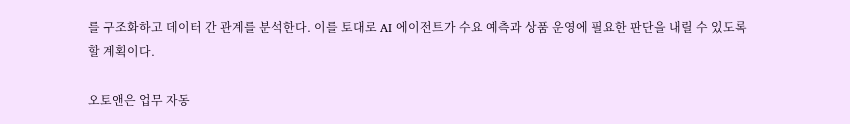를 구조화하고 데이터 간 관계를 분석한다. 이를 토대로 AI 에이전트가 수요 예측과 상품 운영에 필요한 판단을 내릴 수 있도록 할 계획이다.

오토앤은 업무 자동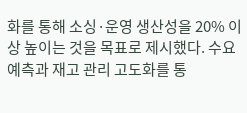화를 통해 소싱·운영 생산성을 20% 이상 높이는 것을 목표로 제시했다. 수요 예측과 재고 관리 고도화를 통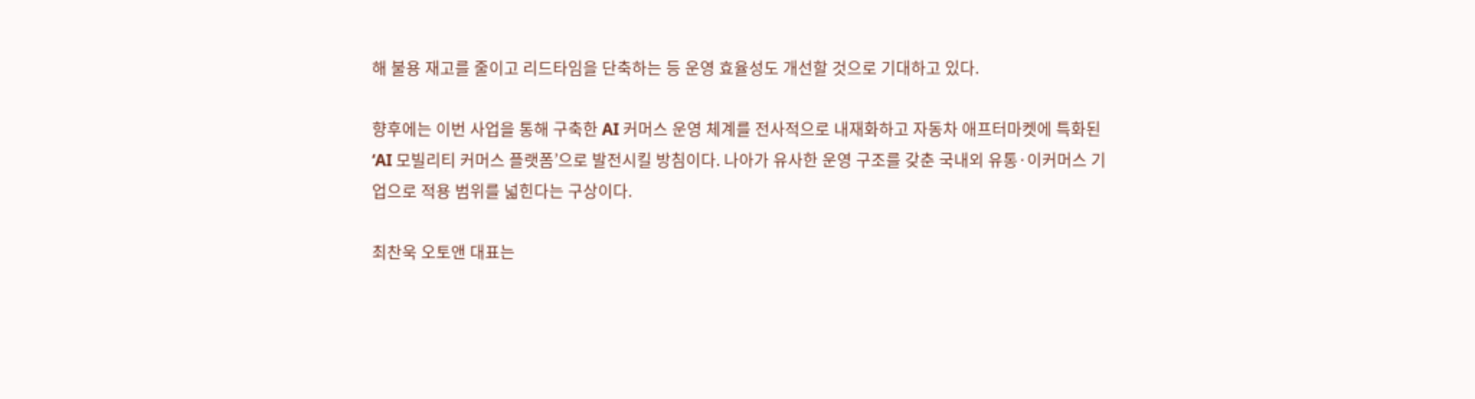해 불용 재고를 줄이고 리드타임을 단축하는 등 운영 효율성도 개선할 것으로 기대하고 있다.

향후에는 이번 사업을 통해 구축한 AI 커머스 운영 체계를 전사적으로 내재화하고 자동차 애프터마켓에 특화된 ‘AI 모빌리티 커머스 플랫폼’으로 발전시킬 방침이다. 나아가 유사한 운영 구조를 갖춘 국내외 유통·이커머스 기업으로 적용 범위를 넓힌다는 구상이다.

최찬욱 오토앤 대표는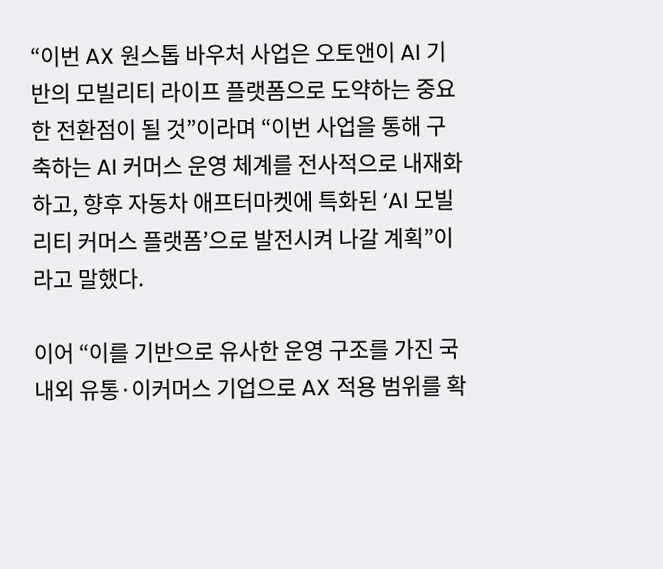“이번 AX 원스톱 바우처 사업은 오토앤이 AI 기반의 모빌리티 라이프 플랫폼으로 도약하는 중요한 전환점이 될 것”이라며 “이번 사업을 통해 구축하는 AI 커머스 운영 체계를 전사적으로 내재화하고, 향후 자동차 애프터마켓에 특화된 ‘AI 모빌리티 커머스 플랫폼’으로 발전시켜 나갈 계획”이라고 말했다.

이어 “이를 기반으로 유사한 운영 구조를 가진 국내외 유통·이커머스 기업으로 AX 적용 범위를 확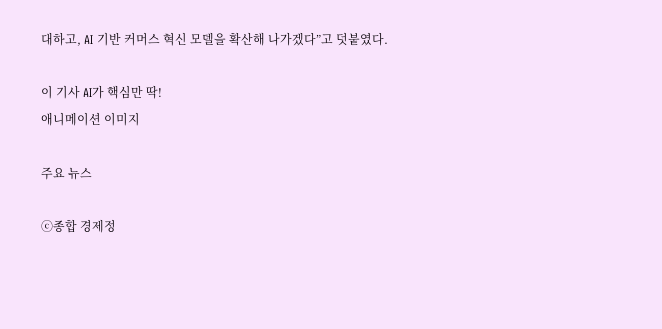대하고, AI 기반 커머스 혁신 모델을 확산해 나가겠다”고 덧붙였다.

이 기사 AI가 핵심만 딱!
애니메이션 이미지

주요 뉴스

ⓒ종합 경제정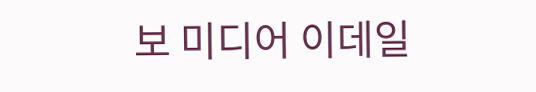보 미디어 이데일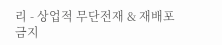리 - 상업적 무단전재 & 재배포 금지